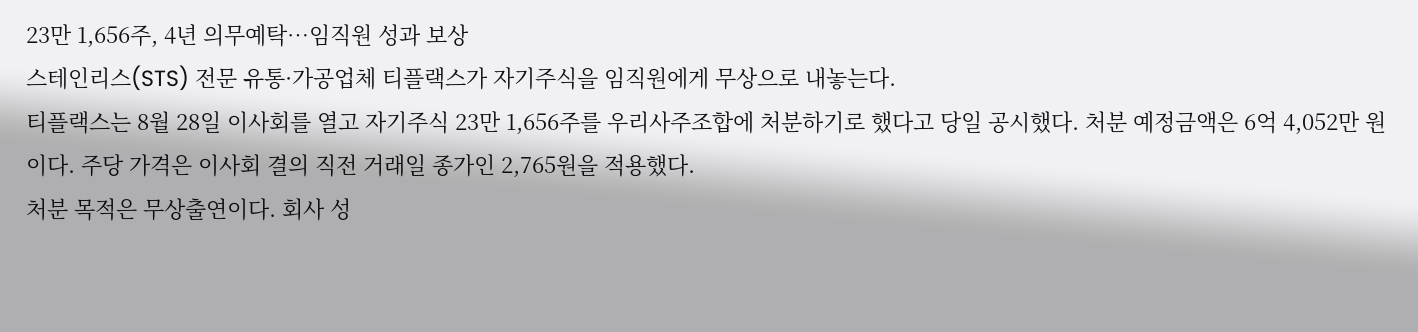23만 1,656주, 4년 의무예탁…임직원 성과 보상
스테인리스(STS) 전문 유통·가공업체 티플랙스가 자기주식을 임직원에게 무상으로 내놓는다.
티플랙스는 8월 28일 이사회를 열고 자기주식 23만 1,656주를 우리사주조합에 처분하기로 했다고 당일 공시했다. 처분 예정금액은 6억 4,052만 원이다. 주당 가격은 이사회 결의 직전 거래일 종가인 2,765원을 적용했다.
처분 목적은 무상출연이다. 회사 성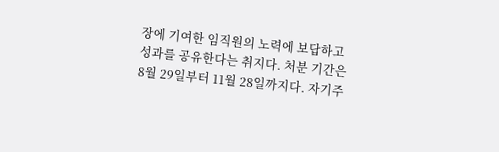장에 기여한 임직원의 노력에 보답하고 성과를 공유한다는 취지다. 처분 기간은 8월 29일부터 11월 28일까지다. 자기주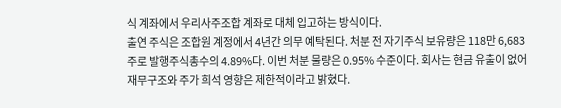식 계좌에서 우리사주조합 계좌로 대체 입고하는 방식이다.
출연 주식은 조합원 계정에서 4년간 의무 예탁된다. 처분 전 자기주식 보유량은 118만 6,683주로 발행주식총수의 4.89%다. 이번 처분 물량은 0.95% 수준이다. 회사는 현금 유출이 없어 재무구조와 주가 희석 영향은 제한적이라고 밝혔다.